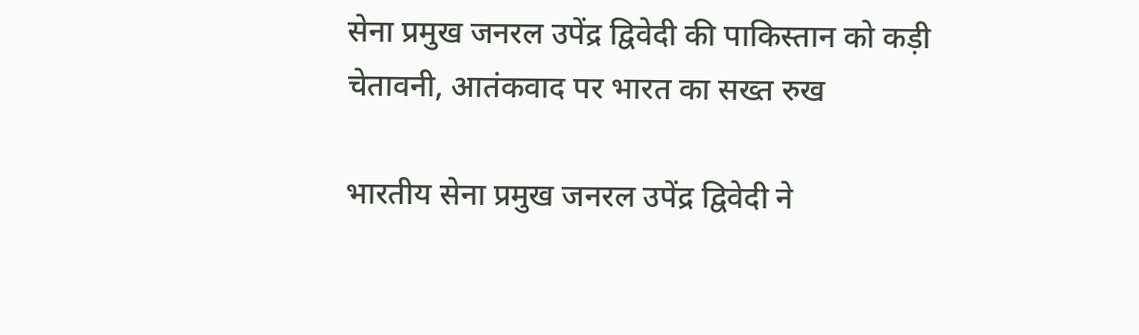सेना प्रमुख जनरल उपेंद्र द्विवेदी की पाकिस्तान को कड़ी चेतावनी, आतंकवाद पर भारत का सख्त रुख

भारतीय सेना प्रमुख जनरल उपेंद्र द्विवेदी ने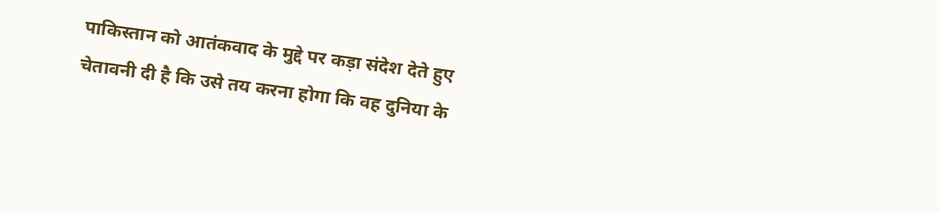पाकिस्तान को आतंकवाद के मुद्दे पर कड़ा संदेश देते हुए चेतावनी दी है कि उसे तय करना होगा कि वह दुनिया के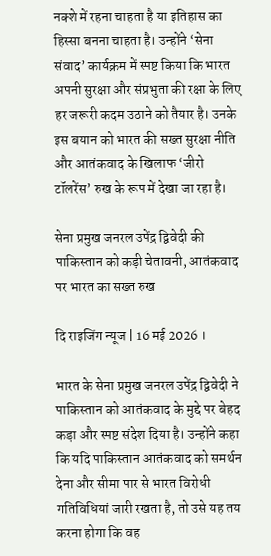नक्शे में रहना चाहता है या इतिहास का हिस्सा बनना चाहता है। उन्होंने ‘सेना संवाद’ कार्यक्रम में स्पष्ट किया कि भारत अपनी सुरक्षा और संप्रभुता की रक्षा के लिए हर जरूरी कदम उठाने को तैयार है। उनके इस बयान को भारत की सख्त सुरक्षा नीति और आतंकवाद के खिलाफ ‘जीरो टॉलरेंस’ रुख के रूप में देखा जा रहा है।

सेना प्रमुख जनरल उपेंद्र द्विवेदी की पाकिस्तान को कड़ी चेतावनी, आतंकवाद पर भारत का सख्त रुख

दि राइजिंग न्यूज | 16 मई 2026 ।

भारत के सेना प्रमुख जनरल उपेंद्र द्विवेदी ने पाकिस्तान को आतंकवाद के मुद्दे पर बेहद कड़ा और स्पष्ट संदेश दिया है। उन्होंने कहा कि यदि पाकिस्तान आतंकवाद को समर्थन देना और सीमा पार से भारत विरोधी गतिविधियां जारी रखता है, तो उसे यह तय करना होगा कि वह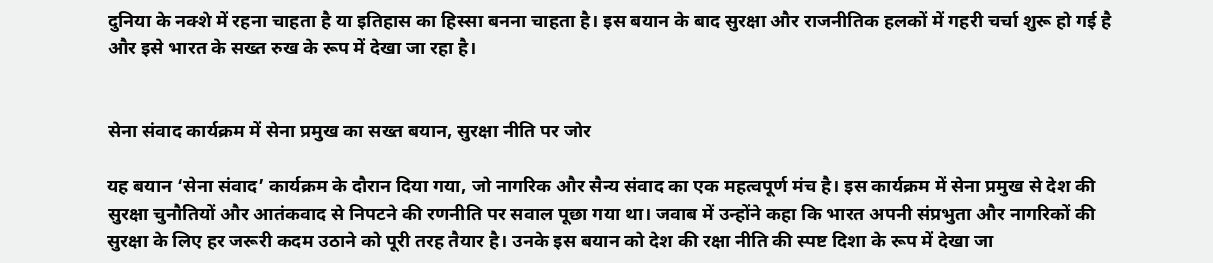दुनिया के नक्शे में रहना चाहता है या इतिहास का हिस्सा बनना चाहता है। इस बयान के बाद सुरक्षा और राजनीतिक हलकों में गहरी चर्चा शुरू हो गई है और इसे भारत के सख्त रुख के रूप में देखा जा रहा है।


सेना संवाद कार्यक्रम में सेना प्रमुख का सख्त बयान, सुरक्षा नीति पर जोर

यह बयान ‘सेना संवाद’ कार्यक्रम के दौरान दिया गया, जो नागरिक और सैन्य संवाद का एक महत्वपूर्ण मंच है। इस कार्यक्रम में सेना प्रमुख से देश की सुरक्षा चुनौतियों और आतंकवाद से निपटने की रणनीति पर सवाल पूछा गया था। जवाब में उन्होंने कहा कि भारत अपनी संप्रभुता और नागरिकों की सुरक्षा के लिए हर जरूरी कदम उठाने को पूरी तरह तैयार है। उनके इस बयान को देश की रक्षा नीति की स्पष्ट दिशा के रूप में देखा जा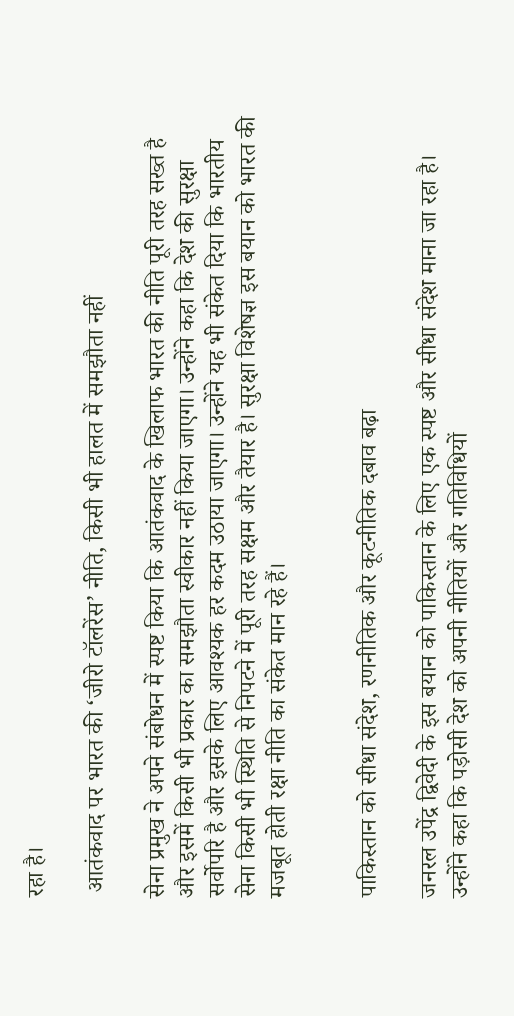रहा है।

 आतंकवाद पर भारत की ‘जीरो टॉलरेंस’ नीति, किसी भी हालत में समझौता नहीं

सेना प्रमुख ने अपने संबोधन में स्पष्ट किया कि आतंकवाद के खिलाफ भारत की नीति पूरी तरह सख्त है और इसमें किसी भी प्रकार का समझौता स्वीकार नहीं किया जाएगा। उन्होंने कहा कि देश की सुरक्षा सर्वोपरि है और इसके लिए आवश्यक हर कदम उठाया जाएगा। उन्होंने यह भी संकेत दिया कि भारतीय सेना किसी भी स्थिति से निपटने में पूरी तरह सक्षम और तैयार है। सुरक्षा विशेषज्ञ इस बयान को भारत की मजबूत होती रक्षा नीति का संकेत मान रहे हैं।


पाकिस्तान को सीधा संदेश, रणनीतिक और कूटनीतिक दबाव बढ़ा

जनरल उपेंद्र द्विवेदी के इस बयान को पाकिस्तान के लिए एक स्पष्ट और सीधा संदेश माना जा रहा है। उन्होंने कहा कि पड़ोसी देश को अपनी नीतियों और गतिविधियों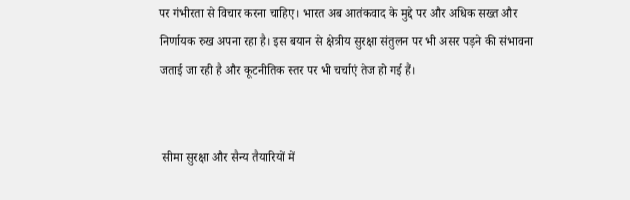पर गंभीरता से विचार करना चाहिए। भारत अब आतंकवाद के मुद्दे पर और अधिक सख्त और निर्णायक रुख अपना रहा है। इस बयान से क्षेत्रीय सुरक्षा संतुलन पर भी असर पड़ने की संभावना जताई जा रही है और कूटनीतिक स्तर पर भी चर्चाएं तेज हो गई हैं।


 सीमा सुरक्षा और सैन्य तैयारियों में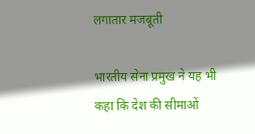लगातार मजबूती

भारतीय सेना प्रमुख ने यह भी कहा कि देश की सीमाओं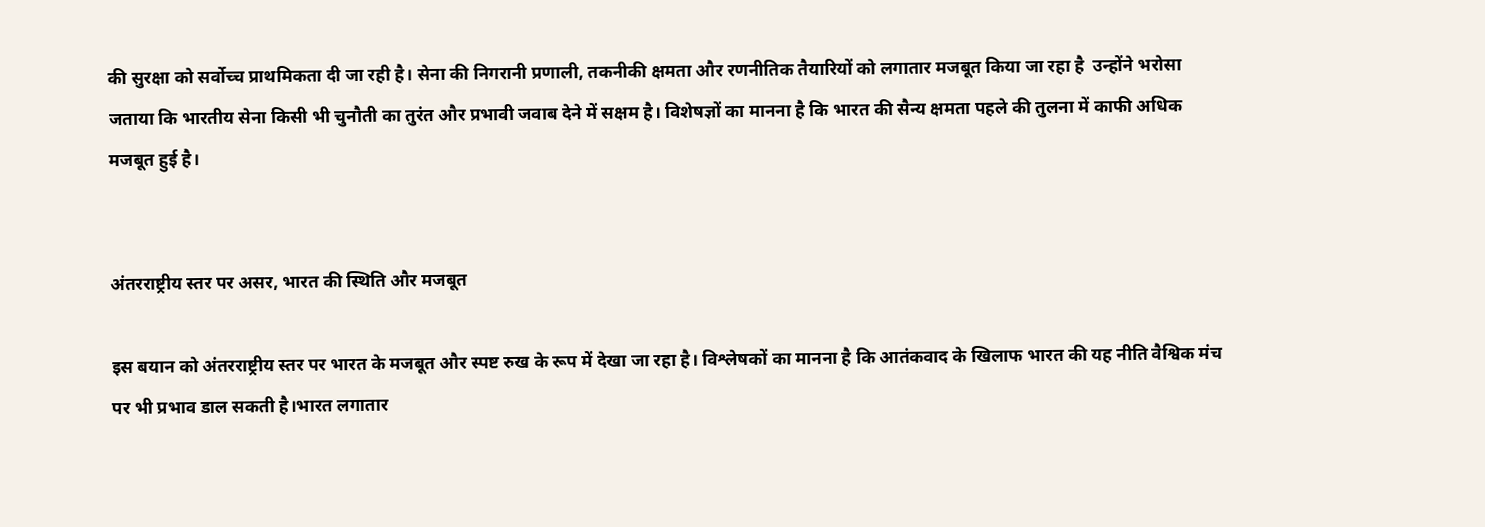की सुरक्षा को सर्वोच्च प्राथमिकता दी जा रही है। सेना की निगरानी प्रणाली, तकनीकी क्षमता और रणनीतिक तैयारियों को लगातार मजबूत किया जा रहा है  उन्होंने भरोसा जताया कि भारतीय सेना किसी भी चुनौती का तुरंत और प्रभावी जवाब देने में सक्षम है। विशेषज्ञों का मानना है कि भारत की सैन्य क्षमता पहले की तुलना में काफी अधिक मजबूत हुई है।


अंतरराष्ट्रीय स्तर पर असर, भारत की स्थिति और मजबूत

इस बयान को अंतरराष्ट्रीय स्तर पर भारत के मजबूत और स्पष्ट रुख के रूप में देखा जा रहा है। विश्लेषकों का मानना है कि आतंकवाद के खिलाफ भारत की यह नीति वैश्विक मंच पर भी प्रभाव डाल सकती है।भारत लगातार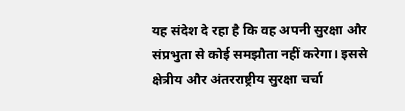यह संदेश दे रहा है कि वह अपनी सुरक्षा और संप्रभुता से कोई समझौता नहीं करेगा। इससे क्षेत्रीय और अंतरराष्ट्रीय सुरक्षा चर्चा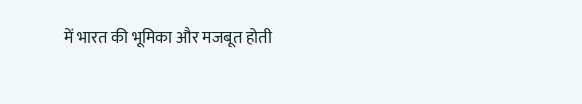में भारत की भूमिका और मजबूत होती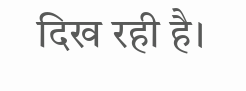दिख रही है।